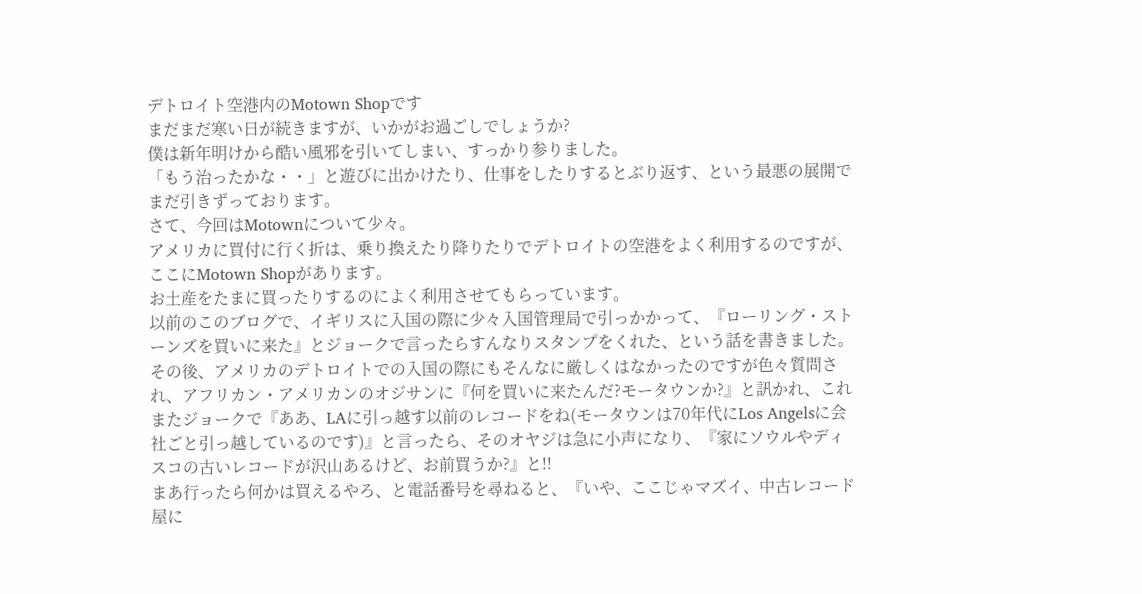デトロイト空港内のMotown Shopです
まだまだ寒い日が続きますが、いかがお過ごしでしょうか?
僕は新年明けから酷い風邪を引いてしまい、すっかり参りました。
「もう治ったかな・・」と遊びに出かけたり、仕事をしたりするとぶり返す、という最悪の展開でまだ引きずっております。
さて、今回はMotownについて少々。
アメリカに買付に行く折は、乗り換えたり降りたりでデトロイトの空港をよく利用するのですが、ここにMotown Shopがあります。
お土産をたまに買ったりするのによく利用させてもらっています。
以前のこのブログで、イギリスに入国の際に少々入国管理局で引っかかって、『ローリング・ストーンズを買いに来た』とジョークで言ったらすんなりスタンプをくれた、という話を書きました。
その後、アメリカのデトロイトでの入国の際にもそんなに厳しくはなかったのですが色々質問され、アフリカン・アメリカンのオジサンに『何を買いに来たんだ?モータウンか?』と訊かれ、これまたジョークで『ああ、LAに引っ越す以前のレコードをね(モータウンは70年代にLos Angelsに会社ごと引っ越しているのです)』と言ったら、そのオヤジは急に小声になり、『家にソウルやディスコの古いレコードが沢山あるけど、お前買うか?』と!!
まあ行ったら何かは買えるやろ、と電話番号を尋ねると、『いや、ここじゃマズイ、中古レコード屋に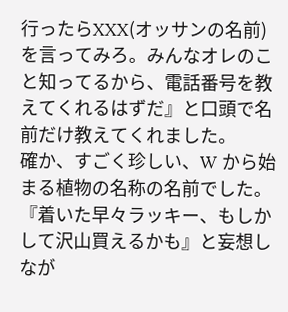行ったらXXX(オッサンの名前)を言ってみろ。みんなオレのこと知ってるから、電話番号を教えてくれるはずだ』と口頭で名前だけ教えてくれました。
確か、すごく珍しい、W から始まる植物の名称の名前でした。
『着いた早々ラッキー、もしかして沢山買えるかも』と妄想しなが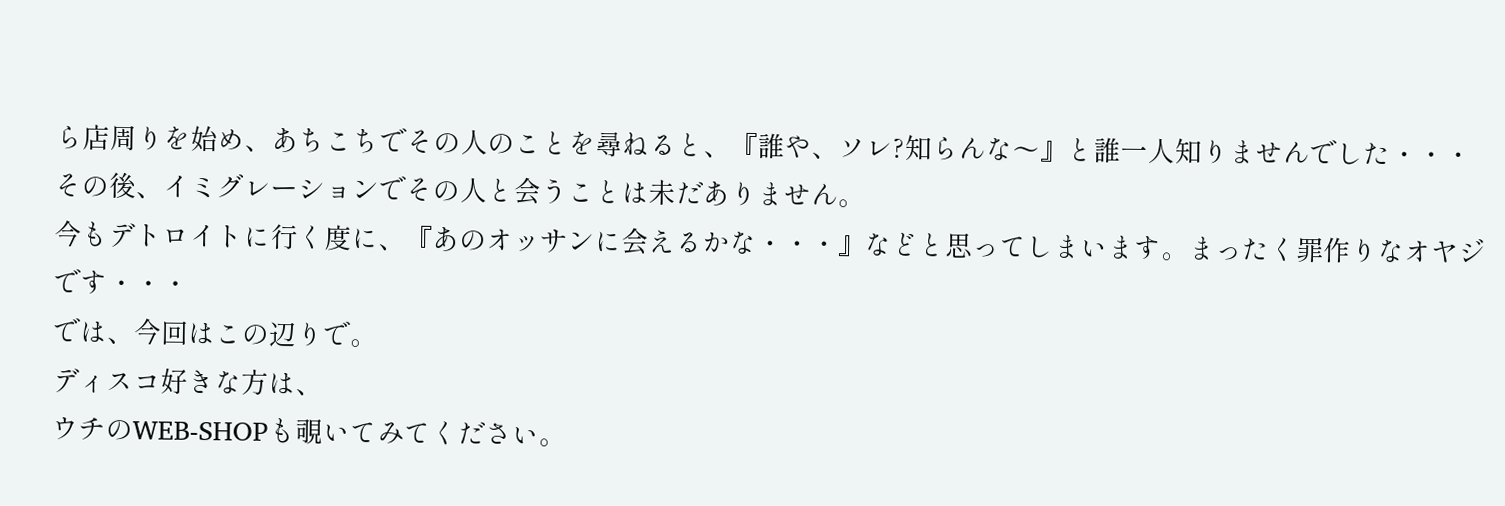ら店周りを始め、あちこちでその人のことを尋ねると、『誰や、ソレ?知らんな〜』と誰一人知りませんでした・・・
その後、イミグレーションでその人と会うことは未だありません。
今もデトロイトに行く度に、『あのオッサンに会えるかな・・・』などと思ってしまいます。まったく罪作りなオヤジです・・・
では、今回はこの辺りで。
ディスコ好きな方は、
ウチのWEB-SHOPも覗いてみてください。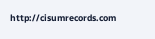http://cisumrecords.com